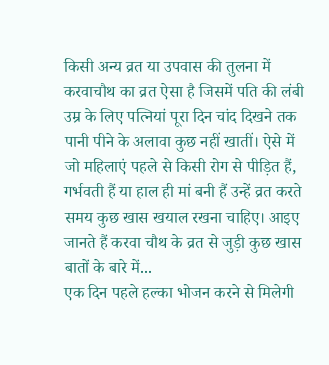किसी अन्य व्रत या उपवास की तुलना में करवाचौथ का व्रत ऐसा है जिसमें पति की लंबी उम्र के लिए पत्नियां पूरा दिन चांद दिखने तक पानी पीने के अलावा कुछ नहीं खातीं। ऐसे में जो महिलाएं पहले से किसी रोग से पीड़ित हैं, गर्भवती हैं या हाल ही मां बनी हैं उन्हें व्रत करते समय कुछ खास खयाल रखना चाहिए। आइए जानते हैं करवा चौथ के व्रत से जुड़ी कुछ खास बातों के बारे में...
एक दिन पहले हल्का भोजन करने से मिलेगी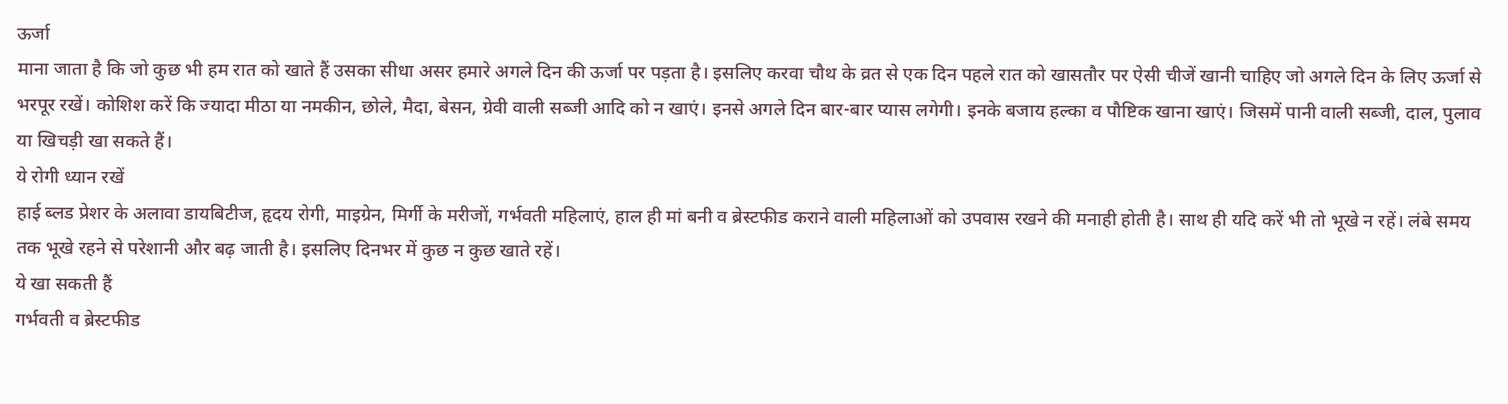ऊर्जा
माना जाता है कि जो कुछ भी हम रात को खाते हैं उसका सीधा असर हमारे अगले दिन की ऊर्जा पर पड़ता है। इसलिए करवा चौथ के व्रत से एक दिन पहले रात को खासतौर पर ऐसी चीजें खानी चाहिए जो अगले दिन के लिए ऊर्जा से भरपूर रखें। कोशिश करें कि ज्यादा मीठा या नमकीन, छोले, मैदा, बेसन, ग्रेवी वाली सब्जी आदि को न खाएं। इनसे अगले दिन बार-बार प्यास लगेगी। इनके बजाय हल्का व पौष्टिक खाना खाएं। जिसमें पानी वाली सब्जी, दाल, पुलाव या खिचड़ी खा सकते हैं।
ये रोगी ध्यान रखें
हाई ब्लड प्रेशर के अलावा डायबिटीज, हृदय रोगी, माइग्रेन, मिर्गी के मरीजों, गर्भवती महिलाएं, हाल ही मां बनी व ब्रेस्टफीड कराने वाली महिलाओं को उपवास रखने की मनाही होती है। साथ ही यदि करें भी तो भूखे न रहें। लंबे समय तक भूखे रहने से परेशानी और बढ़ जाती है। इसलिए दिनभर में कुछ न कुछ खाते रहें।
ये खा सकती हैं
गर्भवती व ब्रेस्टफीड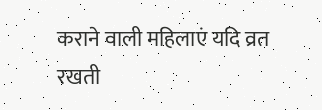कराने वाली महिलाएं यदि व्रत रखती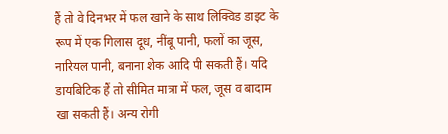हैं तो वे दिनभर में फल खाने के साथ लिक्विड डाइट के रूप में एक गिलास दूध, नींबू पानी, फलों का जूस, नारियल पानी, बनाना शेक आदि पी सकती हैं। यदि डायबिटिक हैं तो सीमित मात्रा में फल, जूस व बादाम खा सकती हैं। अन्य रोगी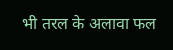भी तरल के अलावा फल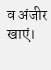व अंजीर खाएं।